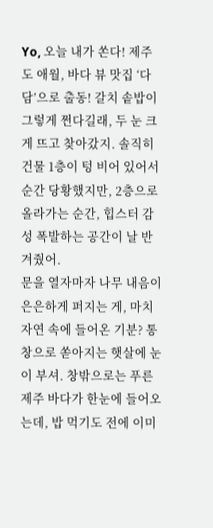Yo, 오늘 내가 쏜다! 제주도 애월, 바다 뷰 맛집 ‘다담’으로 출동! 갈치 솥밥이 그렇게 쩐다길래, 두 눈 크게 뜨고 찾아갔지. 솔직히 건물 1층이 텅 비어 있어서 순간 당황했지만, 2층으로 올라가는 순간, 힙스터 감성 폭발하는 공간이 날 반겨줬어.
문을 열자마자 나무 내음이 은은하게 퍼지는 게, 마치 자연 속에 들어온 기분? 통창으로 쏟아지는 햇살에 눈이 부셔. 창밖으로는 푸른 제주 바다가 한눈에 들어오는데, 밥 먹기도 전에 이미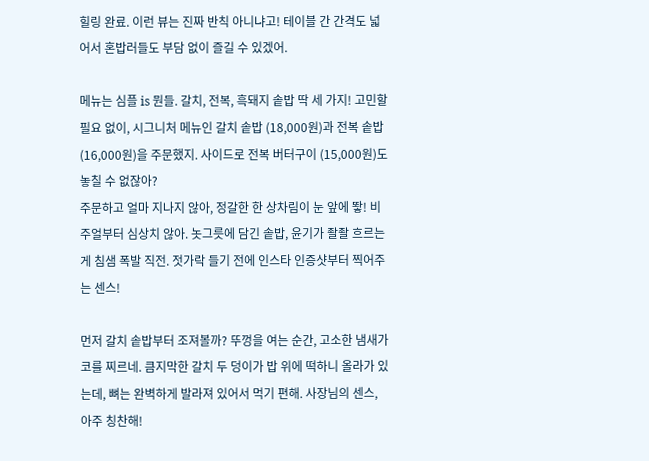힐링 완료. 이런 뷰는 진짜 반칙 아니냐고! 테이블 간 간격도 넓어서 혼밥러들도 부담 없이 즐길 수 있겠어.

메뉴는 심플 is 뭔들. 갈치, 전복, 흑돼지 솥밥 딱 세 가지! 고민할 필요 없이, 시그니처 메뉴인 갈치 솥밥 (18,000원)과 전복 솥밥 (16,000원)을 주문했지. 사이드로 전복 버터구이 (15,000원)도 놓칠 수 없잖아?
주문하고 얼마 지나지 않아, 정갈한 한 상차림이 눈 앞에 뙇! 비주얼부터 심상치 않아. 놋그릇에 담긴 솥밥, 윤기가 좔좔 흐르는 게 침샘 폭발 직전. 젓가락 들기 전에 인스타 인증샷부터 찍어주는 센스!

먼저 갈치 솥밥부터 조져볼까? 뚜껑을 여는 순간, 고소한 냄새가 코를 찌르네. 큼지막한 갈치 두 덩이가 밥 위에 떡하니 올라가 있는데, 뼈는 완벽하게 발라져 있어서 먹기 편해. 사장님의 센스, 아주 칭찬해!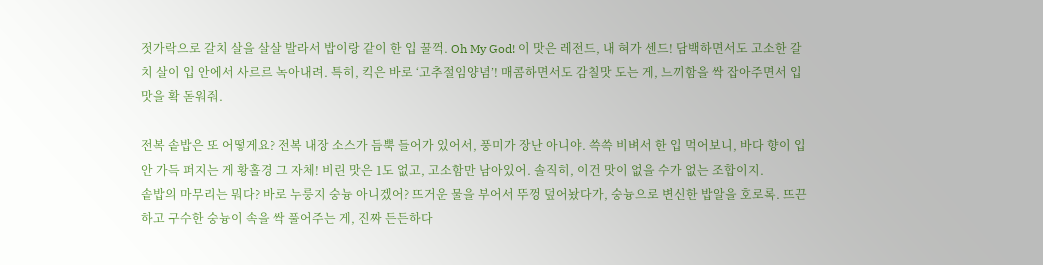젓가락으로 갈치 살을 살살 발라서 밥이랑 같이 한 입 꿀꺽. Oh My God! 이 맛은 레전드, 내 혀가 센드! 담백하면서도 고소한 갈치 살이 입 안에서 사르르 녹아내려. 특히, 킥은 바로 ‘고추절임양념’! 매콤하면서도 감칠맛 도는 게, 느끼함을 싹 잡아주면서 입맛을 확 돋워줘.

전복 솥밥은 또 어떻게요? 전복 내장 소스가 듬뿍 들어가 있어서, 풍미가 장난 아니야. 쓱쓱 비벼서 한 입 먹어보니, 바다 향이 입 안 가득 퍼지는 게 황홀경 그 자체! 비린 맛은 1도 없고, 고소함만 남아있어. 솔직히, 이건 맛이 없을 수가 없는 조합이지.
솥밥의 마무리는 뭐다? 바로 누룽지 숭늉 아니겠어? 뜨거운 물을 부어서 뚜껑 덮어놨다가, 숭늉으로 변신한 밥알을 호로록. 뜨끈하고 구수한 숭늉이 속을 싹 풀어주는 게, 진짜 든든하다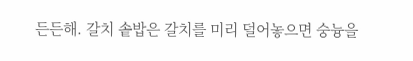든든해. 갈치 솥밥은 갈치를 미리 덜어놓으면 숭늉을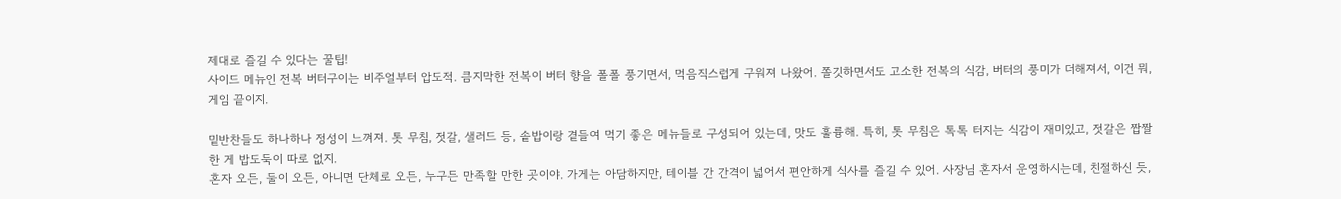제대로 즐길 수 있다는 꿀팁!
사이드 메뉴인 전복 버터구이는 비주얼부터 압도적. 큼지막한 전복이 버터 향을 폴폴 풍기면서, 먹음직스럽게 구워져 나왔어. 쫄깃하면서도 고소한 전복의 식감, 버터의 풍미가 더해져서, 이건 뭐, 게임 끝이지.

밑반찬들도 하나하나 정성이 느껴져. 톳 무침, 젓갈, 샐러드 등, 솥밥이랑 곁들여 먹기 좋은 메뉴들로 구성되어 있는데, 맛도 훌륭해. 특히, 톳 무침은 톡톡 터지는 식감이 재미있고, 젓갈은 짭짤한 게 밥도둑이 따로 없지.
혼자 오든, 둘이 오든, 아니면 단체로 오든, 누구든 만족할 만한 곳이야. 가게는 아담하지만, 테이블 간 간격이 넓어서 편안하게 식사를 즐길 수 있어. 사장님 혼자서 운영하시는데, 친절하신 듯,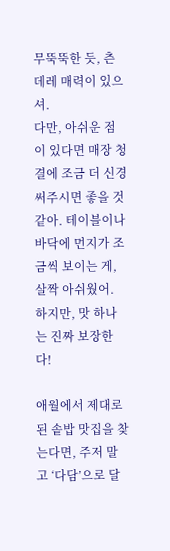무뚝뚝한 듯, 츤데레 매력이 있으셔.
다만, 아쉬운 점이 있다면 매장 청결에 조금 더 신경 써주시면 좋을 것 같아. 테이블이나 바닥에 먼지가 조금씩 보이는 게, 살짝 아쉬웠어. 하지만, 맛 하나는 진짜 보장한다!

애월에서 제대로 된 솥밥 맛집을 찾는다면, 주저 말고 ‘다담’으로 달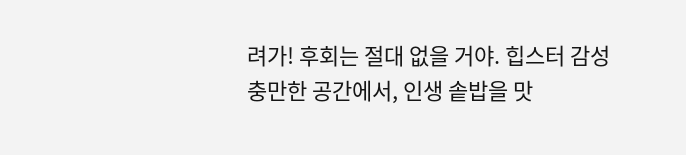려가! 후회는 절대 없을 거야. 힙스터 감성 충만한 공간에서, 인생 솥밥을 맛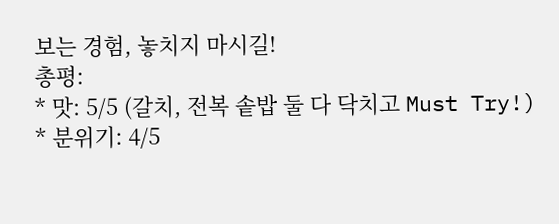보는 경험, 놓치지 마시길!
총평:
* 맛: 5/5 (갈치, 전복 솥밥 둘 다 닥치고 Must Try!)
* 분위기: 4/5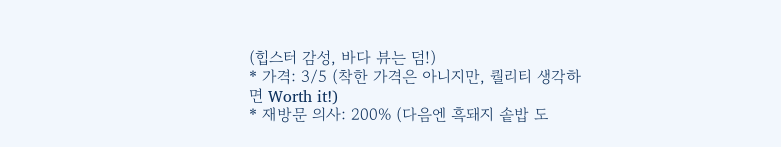(힙스터 감성, 바다 뷰는 덤!)
* 가격: 3/5 (착한 가격은 아니지만, 퀄리티 생각하면 Worth it!)
* 재방문 의사: 200% (다음엔 흑돼지 솥밥 도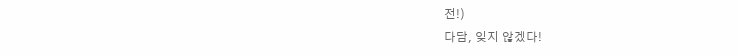전!)
다담, 잊지 않겠다!